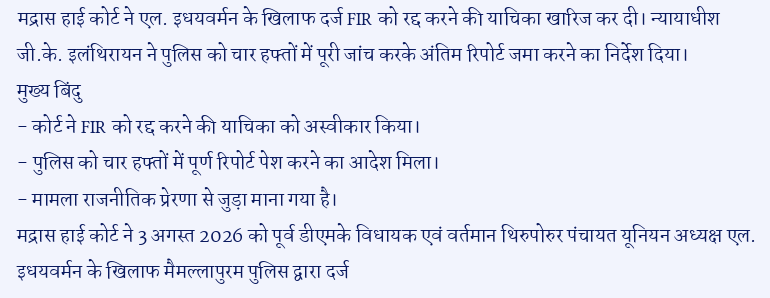मद्रास हाई कोर्ट ने एल. इधयवर्मन के खिलाफ दर्ज FIR को रद्द करने की याचिका खारिज कर दी। न्यायाधीश जी.के. इलंथिरायन ने पुलिस को चार हफ्तों में पूरी जांच करके अंतिम रिपोर्ट जमा करने का निर्देश दिया।
मुख्य बिंदु
- कोर्ट ने FIR को रद्द करने की याचिका को अस्वीकार किया।
- पुलिस को चार हफ्तों में पूर्ण रिपोर्ट पेश करने का आदेश मिला।
- मामला राजनीतिक प्रेरणा से जुड़ा माना गया है।
मद्रास हाई कोर्ट ने 3 अगस्त 2026 को पूर्व डीएमके विधायक एवं वर्तमान थिरुपोरुर पंचायत यूनियन अध्यक्ष एल. इधयवर्मन के खिलाफ मैमल्लापुरम पुलिस द्वारा दर्ज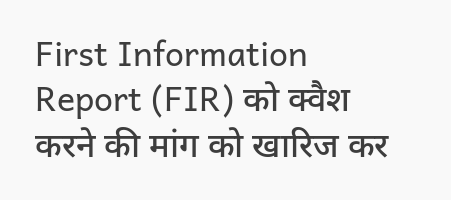First Information Report (FIR) को क्वैश करने की मांग को खारिज कर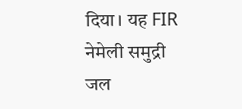दिया। यह FIR नेमेली समुद्री जल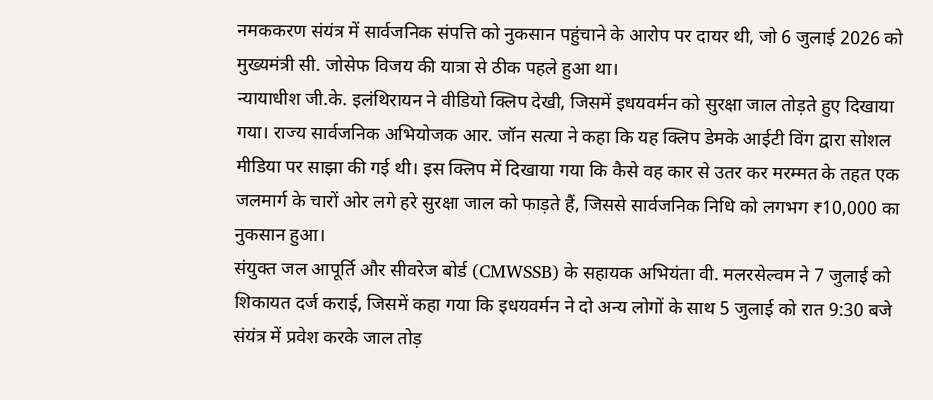नमककरण संयंत्र में सार्वजनिक संपत्ति को नुकसान पहुंचाने के आरोप पर दायर थी, जो 6 जुलाई 2026 को मुख्यमंत्री सी. जोसेफ विजय की यात्रा से ठीक पहले हुआ था।
न्यायाधीश जी.के. इलंथिरायन ने वीडियो क्लिप देखी, जिसमें इधयवर्मन को सुरक्षा जाल तोड़ते हुए दिखाया गया। राज्य सार्वजनिक अभियोजक आर. जॉन सत्या ने कहा कि यह क्लिप डेमके आईटी विंग द्वारा सोशल मीडिया पर साझा की गई थी। इस क्लिप में दिखाया गया कि कैसे वह कार से उतर कर मरम्मत के तहत एक जलमार्ग के चारों ओर लगे हरे सुरक्षा जाल को फाड़ते हैं, जिससे सार्वजनिक निधि को लगभग ₹10,000 का नुकसान हुआ।
संयुक्त जल आपूर्ति और सीवरेज बोर्ड (CMWSSB) के सहायक अभियंता वी. मलरसेल्वम ने 7 जुलाई को शिकायत दर्ज कराई, जिसमें कहा गया कि इधयवर्मन ने दो अन्य लोगों के साथ 5 जुलाई को रात 9:30 बजे संयंत्र में प्रवेश करके जाल तोड़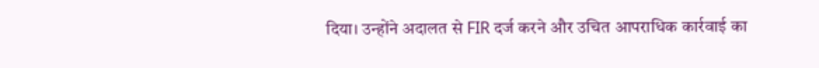दिया। उन्होंने अदालत से FIR दर्ज करने और उचित आपराधिक कार्रवाई का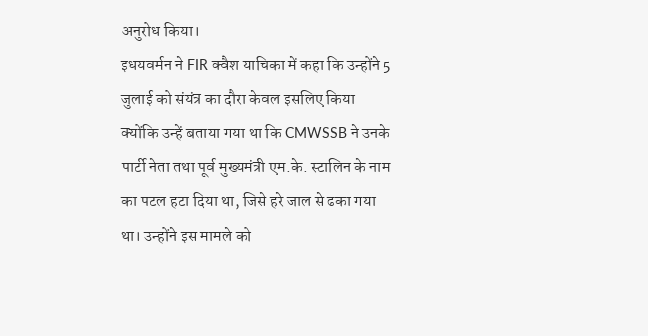अनुरोध किया।
इधयवर्मन ने FIR क्वैश याचिका में कहा कि उन्होंने 5 जुलाई को संयंत्र का दौरा केवल इसलिए किया क्योंकि उन्हें बताया गया था कि CMWSSB ने उनके पार्टी नेता तथा पूर्व मुख्यमंत्री एम.के. स्टालिन के नाम का पटल हटा दिया था, जिसे हरे जाल से ढका गया था। उन्होंने इस मामले को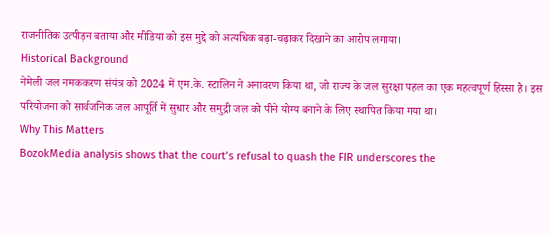राजनीतिक उत्पीड़न बताया और मीडिया को इस मुद्दे को अत्यधिक बढ़ा-चढ़ाकर दिखाने का आरोप लगाया।
Historical Background
नेमेली जल नमककरण संयंत्र को 2024 में एम.के. स्टालिन ने अनावरण किया था, जो राज्य के जल सुरक्षा पहल का एक महत्वपूर्ण हिस्सा है। इस परियोजना को सार्वजनिक जल आपूर्ति में सुधार और समुद्री जल को पीने योग्य बनाने के लिए स्थापित किया गया था।
Why This Matters
BozokMedia analysis shows that the court’s refusal to quash the FIR underscores the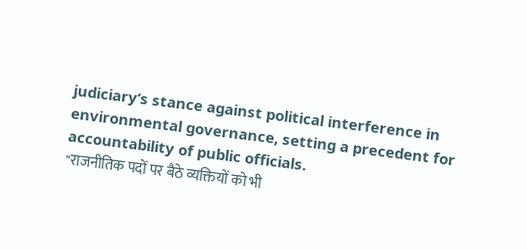judiciary’s stance against political interference in environmental governance, setting a precedent for accountability of public officials.
"राजनीतिक पदों पर बैठे व्यक्तियों को भी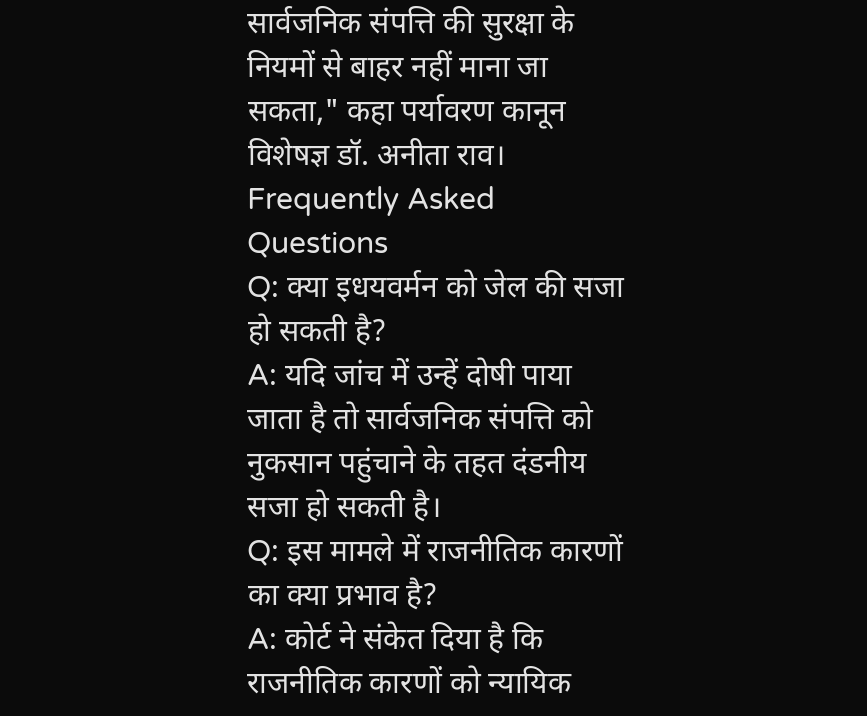सार्वजनिक संपत्ति की सुरक्षा के नियमों से बाहर नहीं माना जा सकता," कहा पर्यावरण कानून विशेषज्ञ डॉ. अनीता राव।
Frequently Asked Questions
Q: क्या इधयवर्मन को जेल की सजा हो सकती है?
A: यदि जांच में उन्हें दोषी पाया जाता है तो सार्वजनिक संपत्ति को नुकसान पहुंचाने के तहत दंडनीय सजा हो सकती है।
Q: इस मामले में राजनीतिक कारणों का क्या प्रभाव है?
A: कोर्ट ने संकेत दिया है कि राजनीतिक कारणों को न्यायिक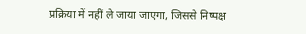प्रक्रिया में नहीं ले जाया जाएगा, जिससे निष्पक्ष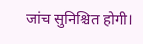जांच सुनिश्चित होगी।